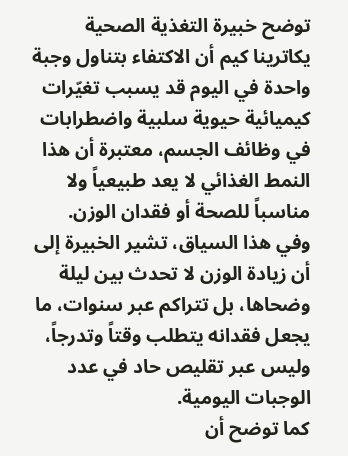توضح خبيرة التغذية الصحية يكاترينا كيم أن الاكتفاء بتناول وجبة واحدة في اليوم قد يسبب تغيّرات كيميائية حيوية سلبية واضطرابات في وظائف الجسم، معتبرة أن هذا النمط الغذائي لا يعد طبيعياً ولا مناسباً للصحة أو فقدان الوزن.
وفي هذا السياق، تشير الخبيرة إلى أن زيادة الوزن لا تحدث بين ليلة وضحاها، بل تتراكم عبر سنوات، ما يجعل فقدانه يتطلب وقتاً وتدرجاً، وليس عبر تقليص حاد في عدد الوجبات اليومية.
كما توضح أن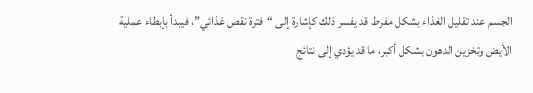الجسم عند تقليل الغذاء بشكل مفرط قد يفسر ذلك كإشارة إلى “فترة نقص غذائي”، فيبدأ بإبطاء عملية الأيض وتخزين الدهون بشكل أكبر، ما قد يؤدي إلى نتائج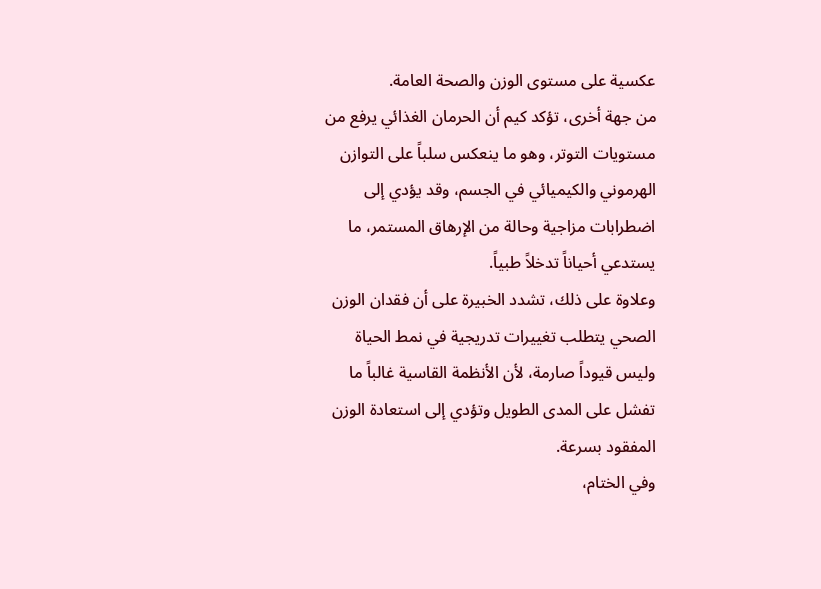عكسية على مستوى الوزن والصحة العامة.
من جهة أخرى، تؤكد كيم أن الحرمان الغذائي يرفع من مستويات التوتر، وهو ما ينعكس سلباً على التوازن الهرموني والكيميائي في الجسم، وقد يؤدي إلى اضطرابات مزاجية وحالة من الإرهاق المستمر، ما يستدعي أحياناً تدخلاً طبياً.
وعلاوة على ذلك، تشدد الخبيرة على أن فقدان الوزن الصحي يتطلب تغييرات تدريجية في نمط الحياة وليس قيوداً صارمة، لأن الأنظمة القاسية غالباً ما تفشل على المدى الطويل وتؤدي إلى استعادة الوزن المفقود بسرعة.
وفي الختام،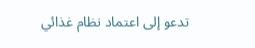تدعو إلى اعتماد نظام غذائي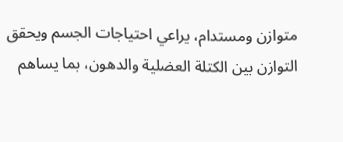متوازن ومستدام، يراعي احتياجات الجسم ويحقق التوازن بين الكتلة العضلية والدهون، بما يساهم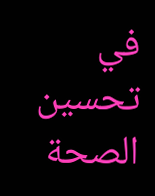في تحسين الصحة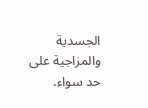الجسدية والمزاجية على حد سواء.